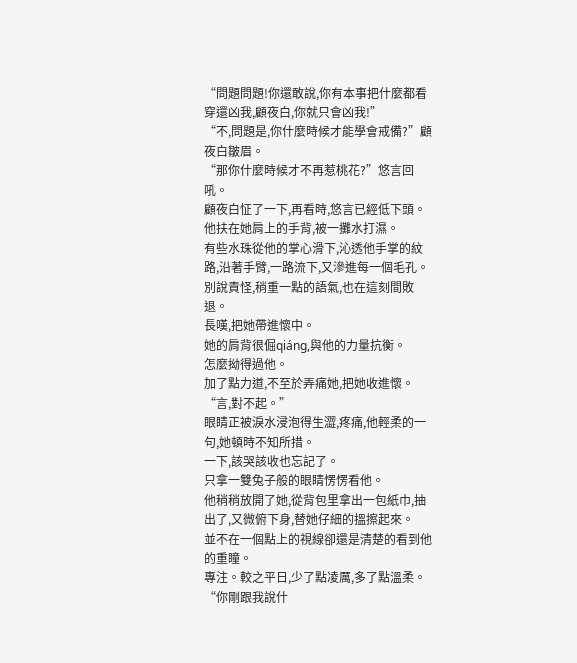“問題問題!你還敢說,你有本事把什麼都看穿還凶我,顧夜白,你就只會凶我!”
“不,問題是,你什麼時候才能學會戒備?”顧夜白皺眉。
“那你什麼時候才不再惹桃花?”悠言回吼。
顧夜白怔了一下,再看時,悠言已經低下頭。
他扶在她肩上的手背,被一攤水打濕。
有些水珠從他的掌心滑下,沁透他手掌的紋路,沿著手臂,一路流下,又滲進每一個毛孔。
別說責怪,稍重一點的語氣,也在這刻間敗退。
長嘆,把她帶進懷中。
她的肩背很倔qiáng,與他的力量抗衡。
怎麼拗得過他。
加了點力道,不至於弄痛她,把她收進懷。
“言,對不起。”
眼睛正被淚水浸泡得生澀,疼痛,他輕柔的一句,她頓時不知所措。
一下,該哭該收也忘記了。
只拿一雙兔子般的眼睛愣愣看他。
他稍稍放開了她,從背包里拿出一包紙巾,抽出了,又微俯下身,替她仔細的搵擦起來。
並不在一個點上的視線卻還是清楚的看到他的重瞳。
專注。較之平日,少了點凌厲,多了點溫柔。
“你剛跟我說什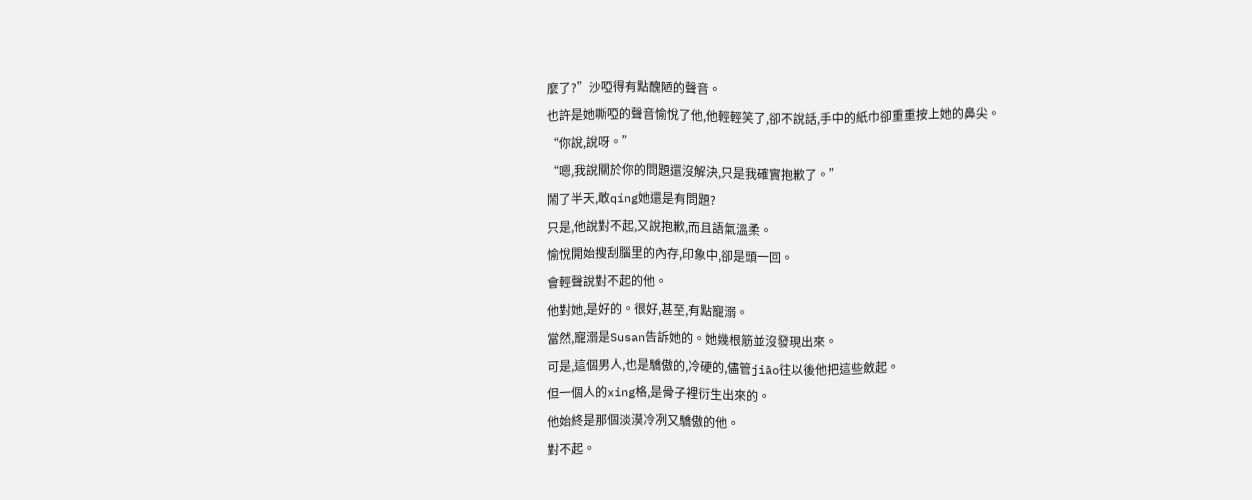麼了?”沙啞得有點醜陋的聲音。
也許是她嘶啞的聲音愉悅了他,他輕輕笑了,卻不說話,手中的紙巾卻重重按上她的鼻尖。
“你說,說呀。”
“嗯,我說關於你的問題還沒解決,只是我確實抱歉了。”
鬧了半天,敢qíng她還是有問題?
只是,他說對不起,又說抱歉,而且語氣溫柔。
愉悅開始搜刮腦里的內存,印象中,卻是頭一回。
會輕聲說對不起的他。
他對她,是好的。很好,甚至,有點寵溺。
當然,寵溺是Susan告訴她的。她幾根筋並沒發現出來。
可是,這個男人,也是驕傲的,冷硬的,儘管jiāo往以後他把這些斂起。
但一個人的xing格,是骨子裡衍生出來的。
他始終是那個淡漠冷冽又驕傲的他。
對不起。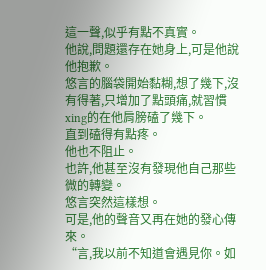這一聲,似乎有點不真實。
他說,問題還存在她身上,可是他說他抱歉。
悠言的腦袋開始黏糊,想了幾下,沒有得著,只增加了點頭痛,就習慣xing的在他肩膀磕了幾下。
直到磕得有點疼。
他也不阻止。
也許,他甚至沒有發現他自己那些微的轉變。
悠言突然這樣想。
可是,他的聲音又再在她的發心傳來。
“言,我以前不知道會遇見你。如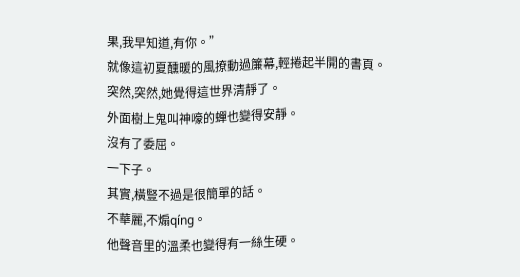果,我早知道,有你。”
就像這初夏醺暖的風撩動過簾幕,輕捲起半開的書頁。
突然,突然,她覺得這世界清靜了。
外面樹上鬼叫神嚎的蟬也變得安靜。
沒有了委屈。
一下子。
其實,橫豎不過是很簡單的話。
不華麗,不煽qíng。
他聲音里的溫柔也變得有一絲生硬。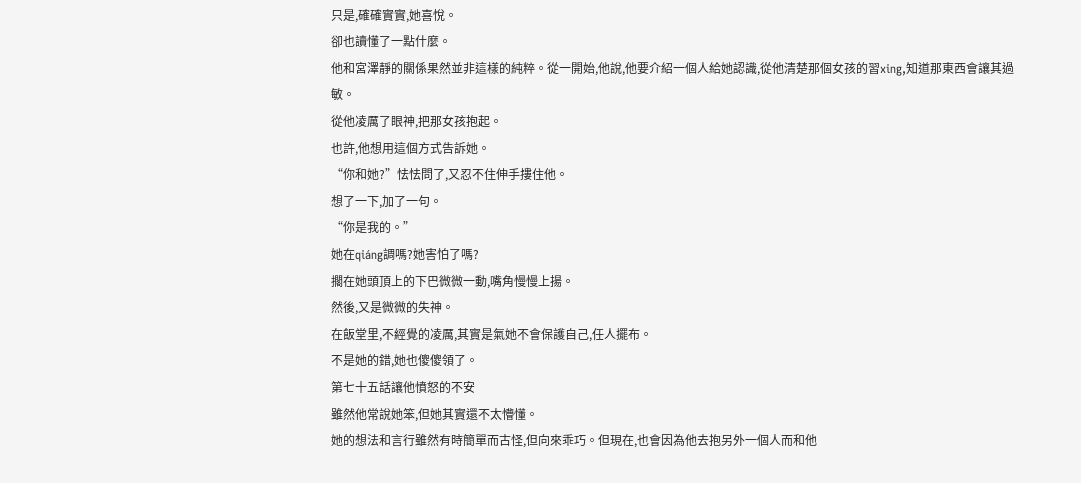只是,確確實實,她喜悅。
卻也讀懂了一點什麼。
他和宮澤靜的關係果然並非這樣的純粹。從一開始,他說,他要介紹一個人給她認識,從他清楚那個女孩的習xing,知道那東西會讓其過敏。
從他凌厲了眼神,把那女孩抱起。
也許,他想用這個方式告訴她。
“你和她?”怯怯問了,又忍不住伸手摟住他。
想了一下,加了一句。
“你是我的。”
她在qiáng調嗎?她害怕了嗎?
擱在她頭頂上的下巴微微一動,嘴角慢慢上揚。
然後,又是微微的失神。
在飯堂里,不經覺的凌厲,其實是氣她不會保護自己,任人擺布。
不是她的錯,她也傻傻領了。
第七十五話讓他憤怒的不安
雖然他常說她笨,但她其實還不太懵懂。
她的想法和言行雖然有時簡單而古怪,但向來乖巧。但現在,也會因為他去抱另外一個人而和他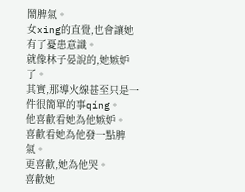鬧脾氣。
女xing的直覺,也會讓她有了憂患意識。
就像林子晏說的,她嫉妒了。
其實,那導火線甚至只是一件很簡單的事qíng。
他喜歡看她為他嫉妒。
喜歡看她為他發一點脾氣。
更喜歡,她為他哭。
喜歡她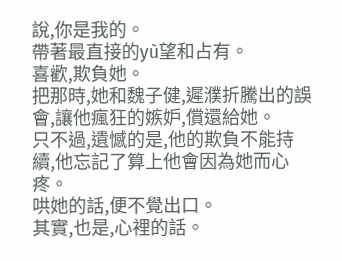說,你是我的。
帶著最直接的yù望和占有。
喜歡,欺負她。
把那時,她和魏子健,遲濮折騰出的誤會,讓他瘋狂的嫉妒,償還給她。
只不過,遺憾的是,他的欺負不能持續,他忘記了算上他會因為她而心疼。
哄她的話,便不覺出口。
其實,也是,心裡的話。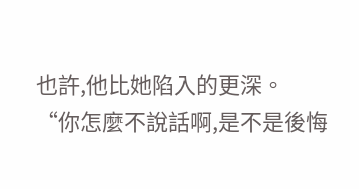也許,他比她陷入的更深。
“你怎麼不說話啊,是不是後悔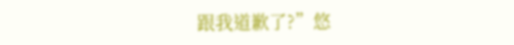跟我道歉了?”悠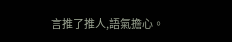言推了推人,語氣擔心。